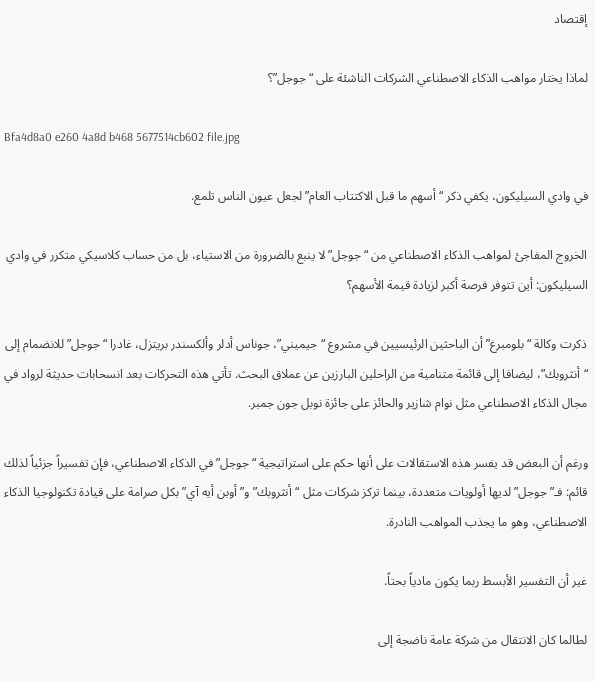إقتصاد

لماذا يختار مواهب الذكاء الاصطناعي الشركات الناشئة على “جوجل”؟

Bfa4d8a0 e260 4a8d b468 5677514cb602 file.jpg

في وادي السيليكون، يكفي ذكر “أسهم ما قبل الاكتتاب العام” لجعل عيون الناس تلمع.

الخروج المفاجئ لمواهب الذكاء الاصطناعي من “جوجل” لا ينبع بالضرورة من الاستياء، بل من حساب كلاسيكي متكرر في وادي السيليكون: أين تتوفر فرصة أكبر لزيادة قيمة الأسهم؟

ذكرت وكالة “بلومبرغ” أن الباحثين الرئيسيين في مشروع “جيميني”، جوناس أدلر وألكسندر بريتزل، غادرا “جوجل” للانضمام إلى “أنثروبك”، ليضافا إلى قائمة متنامية من الراحلين البارزين عن عملاق البحث. تأتي هذه التحركات بعد انسحابات حديثة لرواد في مجال الذكاء الاصطناعي مثل نوام شازير والحائز على جائزة نوبل جون جمبر.

ورغم أن البعض قد يفسر هذه الاستقالات على أنها حكم على استراتيجية “جوجل” في الذكاء الاصطناعي، فإن تفسيراً جزئياً لذلك قائم: فـ”جوجل” لديها أولويات متعددة، بينما تركز شركات مثل “أنثروبك” و”أوبن أيه آي” بكل صرامة على قيادة تكنولوجيا الذكاء الاصطناعي، وهو ما يجذب المواهب النادرة.

غير أن التفسير الأبسط ربما يكون مادياً بحتاً.

لطالما كان الانتقال من شركة عامة ناضجة إلى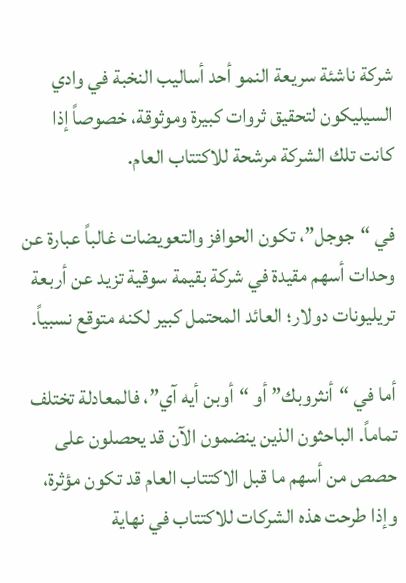شركة ناشئة سريعة النمو أحد أساليب النخبة في وادي السيليكون لتحقيق ثروات كبيرة وموثوقة، خصوصاً إذا كانت تلك الشركة مرشحة للاكتتاب العام.

في “جوجل”، تكون الحوافز والتعويضات غالباً عبارة عن وحدات أسهم مقيدة في شركة بقيمة سوقية تزيد عن أربعة تريليونات دولار؛ العائد المحتمل كبير لكنه متوقع نسبياً.

أما في “أنثروبك” أو “أوبن أيه آي”، فالمعادلة تختلف تماماً. الباحثون الذين ينضمون الآن قد يحصلون على حصص من أسهم ما قبل الاكتتاب العام قد تكون مؤثرة، وإذا طرحت هذه الشركات للاكتتاب في نهاية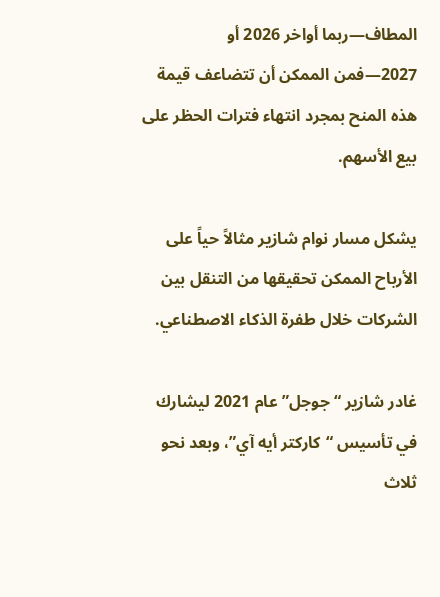المطاف—ربما أواخر 2026 أو 2027—فمن الممكن أن تتضاعف قيمة هذه المنح بمجرد انتهاء فترات الحظر على بيع الأسهم.

يشكل مسار نوام شازير مثالاً حياً على الأرباح الممكن تحقيقها من التنقل بين الشركات خلال طفرة الذكاء الاصطناعي.

غادر شازير “جوجل” عام 2021 ليشارك في تأسيس “كاركتر أيه آي”، وبعد نحو ثلاث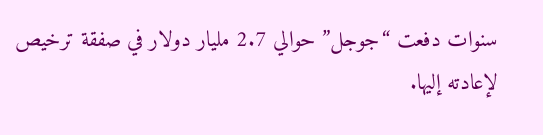سنوات دفعت “جوجل” حوالي 2.7 مليار دولار في صفقة ترخيص لإعادته إليها.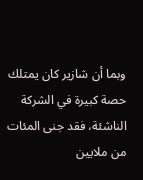وبما أن شازير كان يمتلك حصة كبيرة في الشركة الناشئة، فقد جنى المئات من ملايين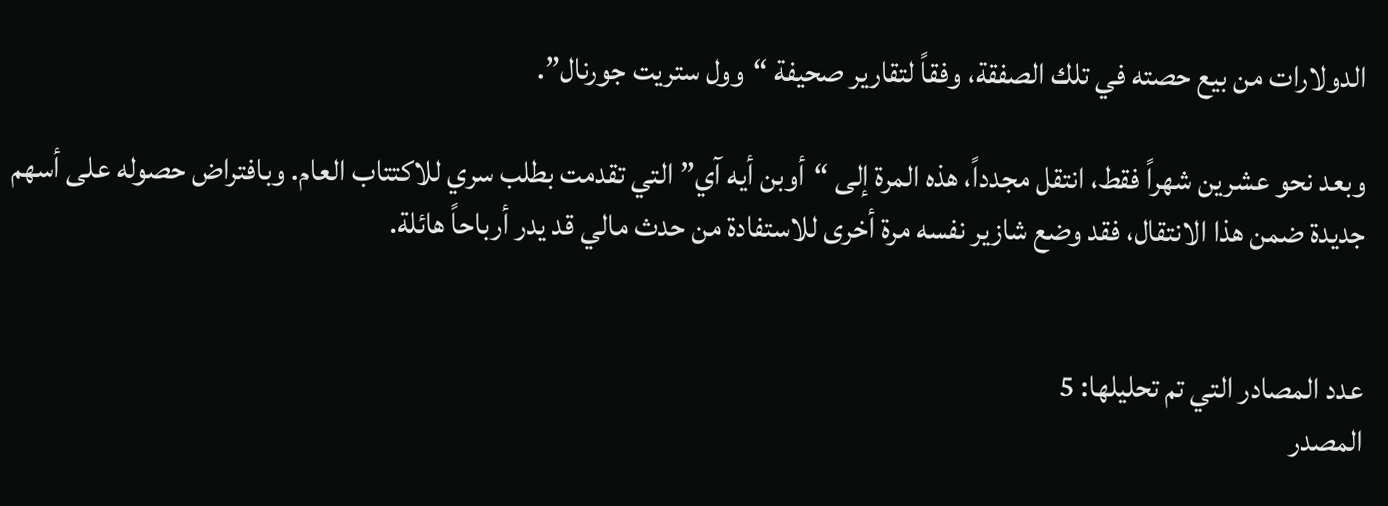الدولارات من بيع حصته في تلك الصفقة، وفقاً لتقارير صحيفة “وول ستريت جورنال”.

وبعد نحو عشرين شهراً فقط، انتقل مجدداً، هذه المرة إلى “أوبن أيه آي” التي تقدمت بطلب سري للاكتتاب العام. وبافتراض حصوله على أسهم جديدة ضمن هذا الانتقال، فقد وضع شازير نفسه مرة أخرى للاستفادة من حدث مالي قد يدر أرباحاً هائلة.


عدد المصادر التي تم تحليلها: 5
المصدر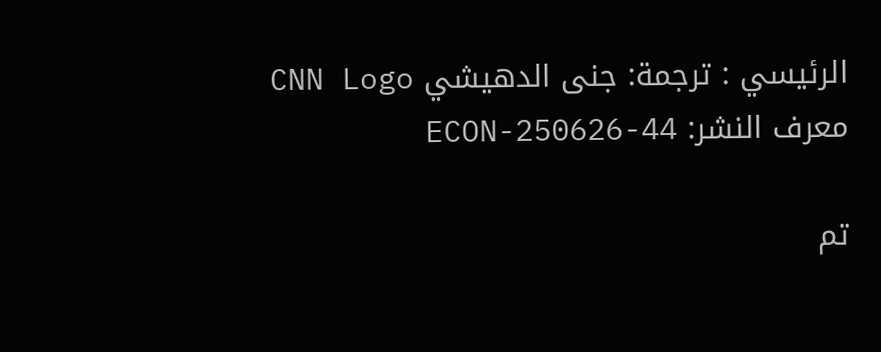الرئيسي : ترجمة: جنى الدهيشي CNN Logo
معرف النشر: ECON-250626-44

تم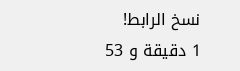نسخ الرابط!
1 دقيقة و 53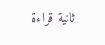ثانية قراءة